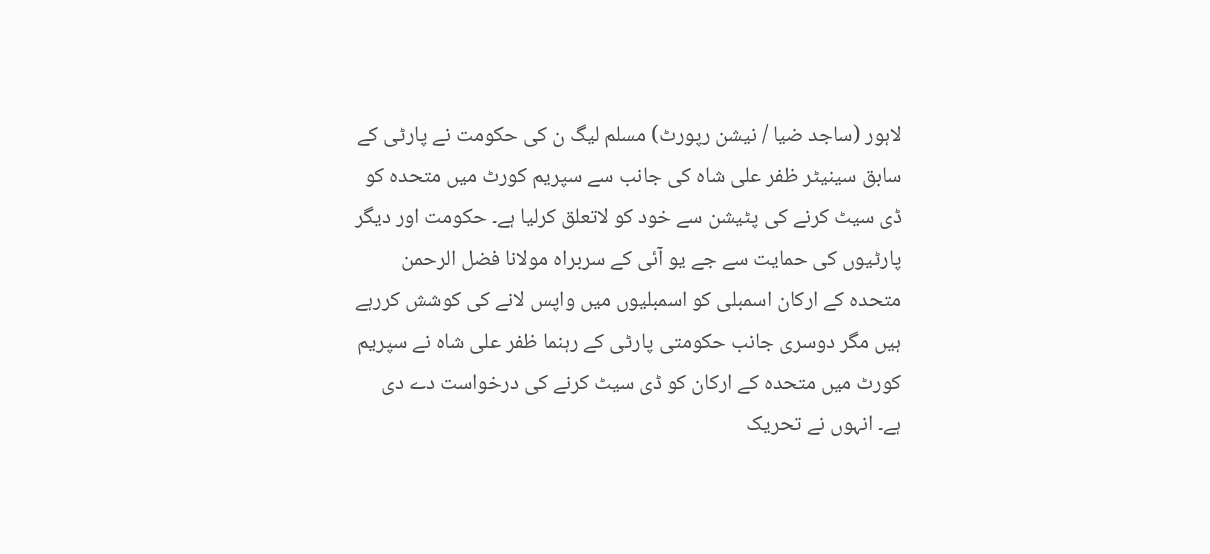لاہور (ساجد ضیا / نیشن رپورٹ) مسلم لیگ ن کی حکومت نے پارٹی کے سابق سینیٹر ظفر علی شاہ کی جانب سے سپریم کورٹ میں متحدہ کو ڈی سیٹ کرنے کی پٹیشن سے خود کو لاتعلق کرلیا ہے۔ حکومت اور دیگر پارٹیوں کی حمایت سے جے یو آئی کے سربراہ مولانا فضل الرحمن متحدہ کے ارکان اسمبلی کو اسمبلیوں میں واپس لانے کی کوشش کررہے ہیں مگر دوسری جانب حکومتی پارٹی کے رہنما ظفر علی شاہ نے سپریم کورٹ میں متحدہ کے ارکان کو ڈی سیٹ کرنے کی درخواست دے دی ہے۔ انہوں نے تحریک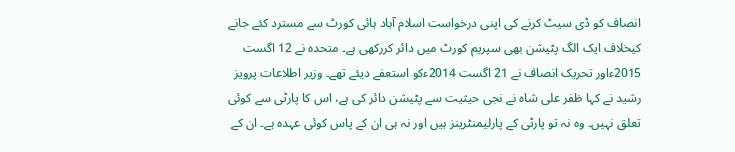انصاف کو ڈی سیٹ کرنے کی اپنی درخواست اسلام آباد ہائی کورٹ سے مسترد کئے جانے کیخلاف ایک الگ پٹیشن بھی سپریم کورٹ میں دائر کررکھی ہے۔ متحدہ نے 12 اگست 2015ءاور تحریک انصاف نے 21 اگست 2014ءکو استعفے دیئے تھے۔ وزیر اطلاعات پرویز رشید نے کہا ظفر علی شاہ نے نجی حیثیت سے پٹیشن دائر کی ہے، اس کا پارٹی سے کوئی تعلق نہیں۔ وہ نہ تو پارٹی کے پارلیمنٹرینز ہیں اور نہ ہی ان کے پاس کوئی عہدہ ہے۔ ان کے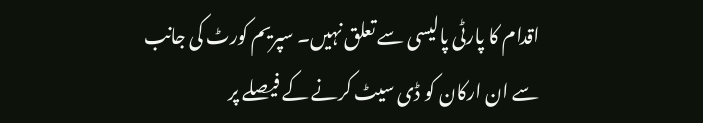اقدام کا پارٹی پالیسی سے تعلق نہیں۔ سپریم کورٹ کی جانب سے ان ارکان کو ڈی سیٹ کرنے کے فیصلے پر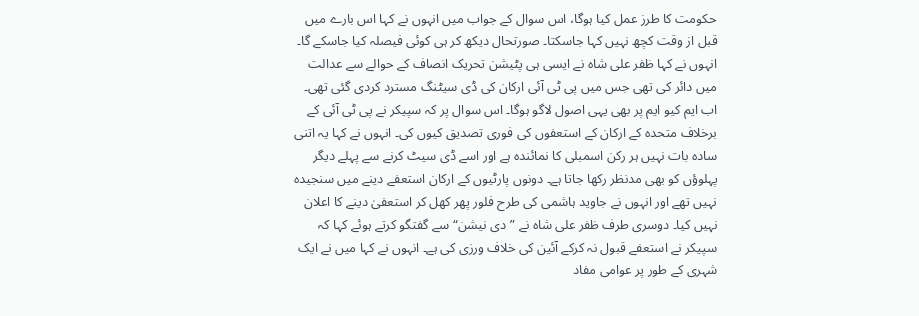حکومت کا طرز عمل کیا ہوگا، اس سوال کے جواب میں انہوں نے کہا اس بارے میں قبل از وقت کچھ نہیں کہا جاسکتا۔ صورتحال دیکھ کر ہی کوئی فیصلہ کیا جاسکے گا۔ انہوں نے کہا ظفر علی شاہ نے ایسی ہی پٹیشن تحریک انصاف کے حوالے سے عدالت میں دائر کی تھی جس میں پی ٹی آئی ارکان کی ڈی سیٹنگ مسترد کردی گئی تھی۔ اب ایم کیو ایم پر بھی یہی اصول لاگو ہوگا۔ اس سوال پر کہ سپیکر نے پی ٹی آئی کے برخلاف متحدہ کے ارکان کے استعفوں کی فوری تصدیق کیوں کی۔ انہوں نے کہا یہ اتنی سادہ بات نہیں ہر رکن اسمبلی کا نمائندہ ہے اور اسے ڈی سیٹ کرنے سے پہلے دیگر پہلوؤں کو بھی مدنظر رکھا جاتا ہے۔ دونوں پارٹیوں کے ارکان استعفے دینے میں سنجیدہ نہیں تھے اور انہوں نے جاوید ہاشمی کی طرح فلور پھر کھل کر استعفیٰ دینے کا اعلان نہیں کیا۔ دوسری طرف ظفر علی شاہ نے ”دی نیشن“ سے گفتگو کرتے ہوئے کہا کہ سپیکر نے استعفے قبول نہ کرکے آئین کی خلاف ورزی کی ہے۔ انہوں نے کہا میں نے ایک شہری کے طور پر عوامی مفاد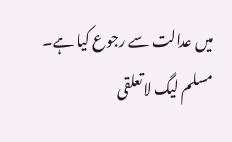میں عدالت سے رجوع کیا ہے۔
مسلم لیگ لاتعلقی